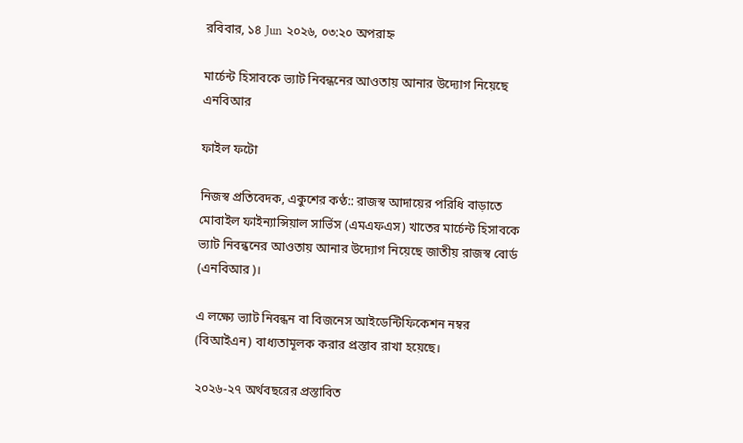রবিবার, ১৪ Jun ২০২৬, ০৩:২০ অপরাহ্ন

মার্চেন্ট হিসাবকে ভ্যাট নিবন্ধনের আওতায় আনার উদ্যোগ নিয়েছে এনবিআর

ফাইল ফটো

নিজস্ব প্রতিবেদক, একুশের কণ্ঠ:: রাজস্ব আদায়ের পরিধি বাড়াতে মোবাইল ফাইন্যান্সিয়াল সার্ভিস (এমএফএস) খাতের মার্চেন্ট হিসাবকে ভ্যাট নিবন্ধনের আওতায় আনার উদ্যোগ নিয়েছে জাতীয় রাজস্ব বোর্ড (এনবিআর)।

এ লক্ষ্যে ভ্যাট নিবন্ধন বা বিজনেস আইডেন্টিফিকেশন নম্বর (বিআইএন) বাধ্যতামূলক করার প্রস্তাব রাখা হয়েছে।

২০২৬-২৭ অর্থবছরের প্রস্তাবিত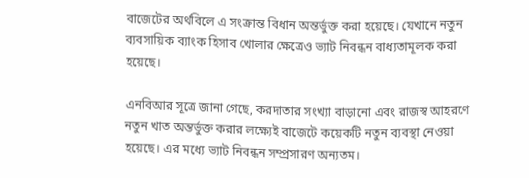বাজেটের অর্থবিলে এ সংক্রান্ত বিধান অন্তর্ভুক্ত করা হয়েছে। যেখানে নতুন ব্যবসায়িক ব্যাংক হিসাব খোলার ক্ষেত্রেও ভ্যাট নিবন্ধন বাধ্যতামূলক করা হয়েছে।

এনবিআর সূত্রে জানা গেছে, করদাতার সংখ্যা বাড়ানো এবং রাজস্ব আহরণে নতুন খাত অন্তর্ভুক্ত করার লক্ষ্যেই বাজেটে কয়েকটি নতুন ব্যবস্থা নেওয়া হয়েছে। এর মধ্যে ভ্যাট নিবন্ধন সম্প্রসারণ অন্যতম।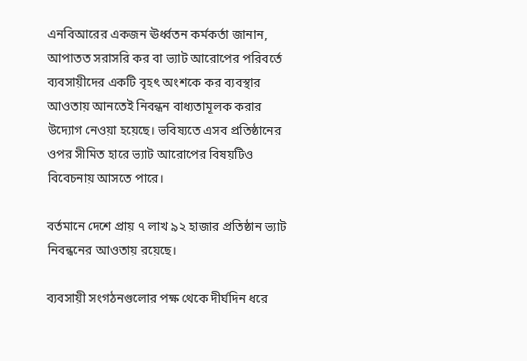এনবিআরের একজন ঊর্ধ্বতন কর্মকর্তা জানান, আপাতত সরাসরি কর বা ভ্যাট আরোপের পরিবর্তে ব্যবসায়ীদের একটি বৃহৎ অংশকে কর ব্যবস্থার আওতায় আনতেই নিবন্ধন বাধ্যতামূলক করার উদ্যোগ নেওয়া হয়েছে। ভবিষ্যতে এসব প্রতিষ্ঠানের ওপর সীমিত হারে ভ্যাট আরোপের বিষয়টিও বিবেচনায় আসতে পারে।

বর্তমানে দেশে প্রায় ৭ লাখ ৯২ হাজার প্রতিষ্ঠান ভ্যাট নিবন্ধনের আওতায় রয়েছে।

ব্যবসায়ী সংগঠনগুলোর পক্ষ থেকে দীর্ঘদিন ধরে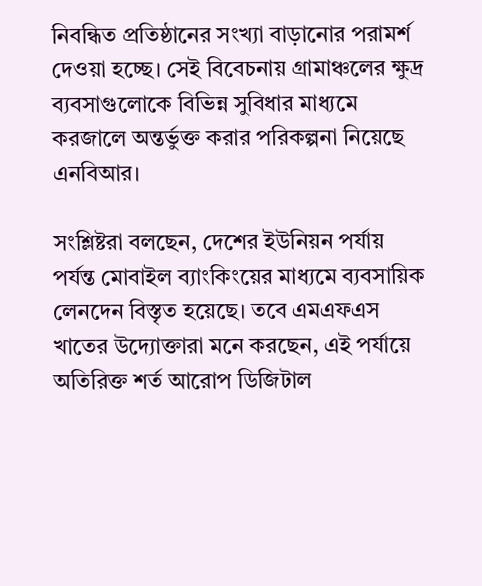নিবন্ধিত প্রতিষ্ঠানের সংখ্যা বাড়ানোর পরামর্শ দেওয়া হচ্ছে। সেই বিবেচনায় গ্রামাঞ্চলের ক্ষুদ্র ব্যবসাগুলোকে বিভিন্ন সুবিধার মাধ্যমে করজালে অন্তর্ভুক্ত করার পরিকল্পনা নিয়েছে এনবিআর।

সংশ্লিষ্টরা বলছেন, দেশের ইউনিয়ন পর্যায় পর্যন্ত মোবাইল ব্যাংকিংয়ের মাধ্যমে ব্যবসায়িক লেনদেন বিস্তৃত হয়েছে। তবে এমএফএস খাতের উদ্যোক্তারা মনে করছেন, এই পর্যায়ে অতিরিক্ত শর্ত আরোপ ডিজিটাল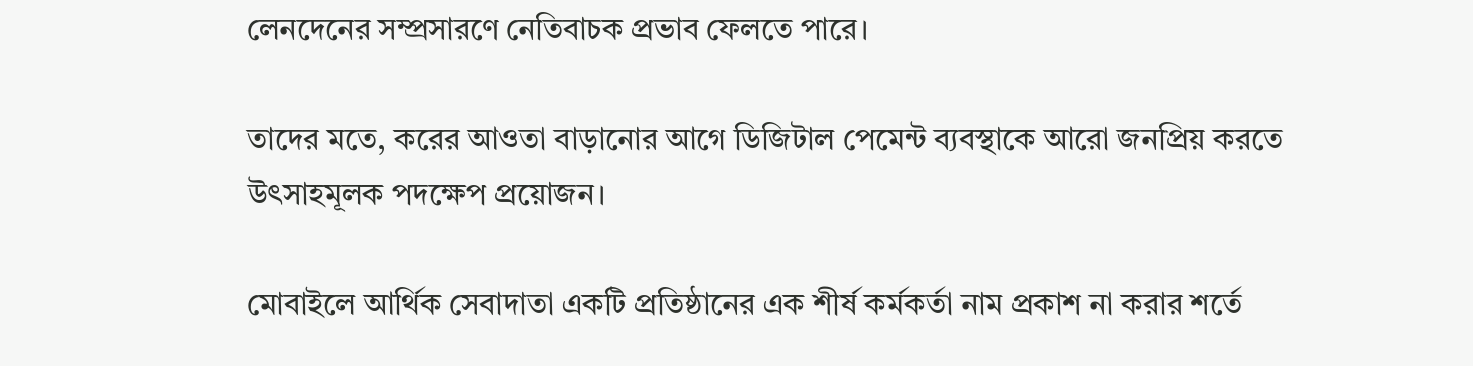লেনদেনের সম্প্রসারণে নেতিবাচক প্রভাব ফেলতে পারে।

তাদের মতে, করের আওতা বাড়ানোর আগে ডিজিটাল পেমেন্ট ব্যবস্থাকে আরো জনপ্রিয় করতে উৎসাহমূলক পদক্ষেপ প্রয়োজন।

মোবাইলে আর্থিক সেবাদাতা একটি প্রতিষ্ঠানের এক শীর্ষ কর্মকর্তা নাম প্রকাশ না করার শর্তে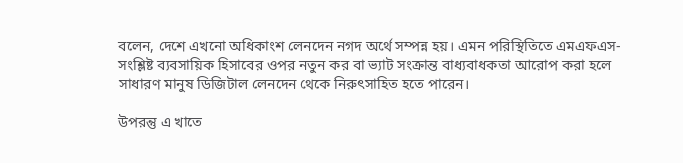বলেন, দেশে এখনো অধিকাংশ লেনদেন নগদ অর্থে সম্পন্ন হয়। এমন পরিস্থিতিতে এমএফএস-সংশ্লিষ্ট ব্যবসায়িক হিসাবের ওপর নতুন কর বা ভ্যাট সংক্রান্ত বাধ্যবাধকতা আরোপ করা হলে সাধারণ মানুষ ডিজিটাল লেনদেন থেকে নিরুৎসাহিত হতে পারেন।

উপরন্তু এ খাতে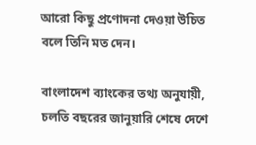আরো কিছু প্রণোদনা দেওয়া উচিত বলে তিনি মত দেন।

বাংলাদেশ ব্যাংকের তথ্য অনুযায়ী, চলতি বছরের জানুয়ারি শেষে দেশে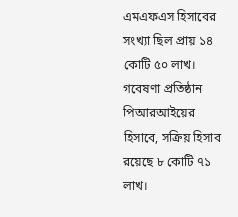এমএফএস হিসাবের সংখ্যা ছিল প্রায় ১৪ কোটি ৫০ লাখ। গবেষণা প্রতিষ্ঠান পিআরআইয়ের হিসাবে, সক্রিয় হিসাব রয়েছে ৮ কোটি ৭১ লাখ।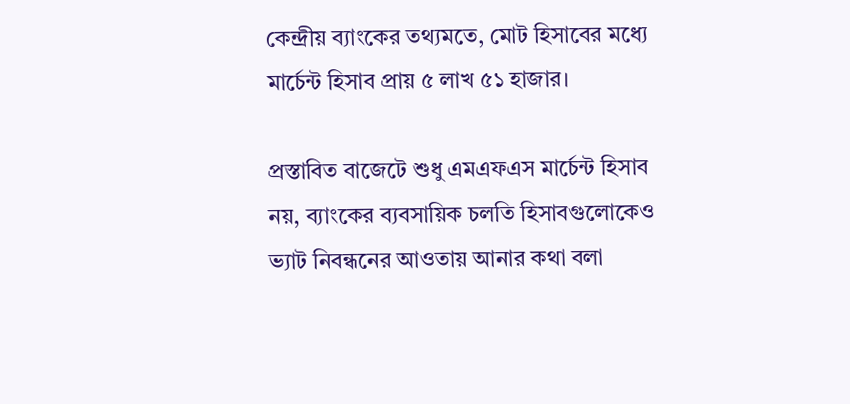কেন্দ্রীয় ব্যাংকের তথ্যমতে, মোট হিসাবের মধ্যে মার্চেন্ট হিসাব প্রায় ৫ লাখ ৫১ হাজার।

প্রস্তাবিত বাজেটে শুধু এমএফএস মার্চেন্ট হিসাব নয়, ব্যাংকের ব্যবসায়িক চলতি হিসাবগুলোকেও ভ্যাট নিবন্ধনের আওতায় আনার কথা বলা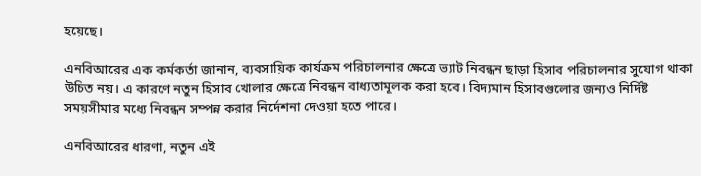হয়েছে।

এনবিআরের এক কর্মকর্তা জানান, ব্যবসায়িক কার্যক্রম পরিচালনার ক্ষেত্রে ভ্যাট নিবন্ধন ছাড়া হিসাব পরিচালনার সুযোগ থাকা উচিত নয়। এ কারণে নতুন হিসাব খোলার ক্ষেত্রে নিবন্ধন বাধ্যতামূলক করা হবে। বিদ্যমান হিসাবগুলোর জন্যও নির্দিষ্ট সময়সীমার মধ্যে নিবন্ধন সম্পন্ন করার নির্দেশনা দেওয়া হতে পারে।

এনবিআরের ধারণা, নতুন এই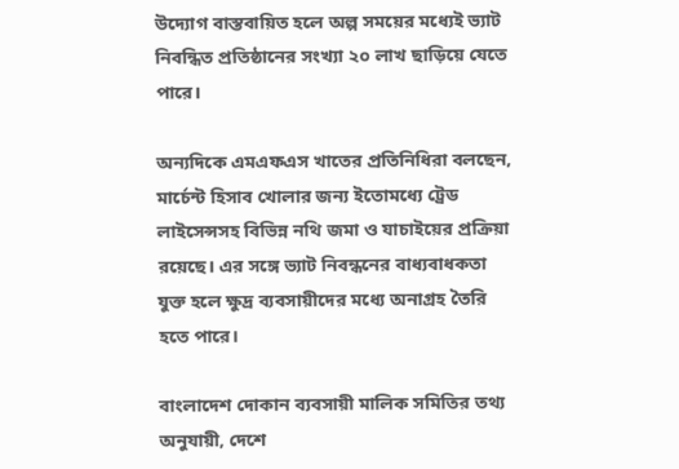উদ্যোগ বাস্তবায়িত হলে অল্প সময়ের মধ্যেই ভ্যাট নিবন্ধিত প্রতিষ্ঠানের সংখ্যা ২০ লাখ ছাড়িয়ে যেতে পারে।

অন্যদিকে এমএফএস খাতের প্রতিনিধিরা বলছেন, মার্চেন্ট হিসাব খোলার জন্য ইতোমধ্যে ট্রেড লাইসেন্সসহ বিভিন্ন নথি জমা ও যাচাইয়ের প্রক্রিয়া রয়েছে। এর সঙ্গে ভ্যাট নিবন্ধনের বাধ্যবাধকতা যুক্ত হলে ক্ষুদ্র ব্যবসায়ীদের মধ্যে অনাগ্রহ তৈরি হতে পারে।

বাংলাদেশ দোকান ব্যবসায়ী মালিক সমিতির তথ্য অনুযায়ী, দেশে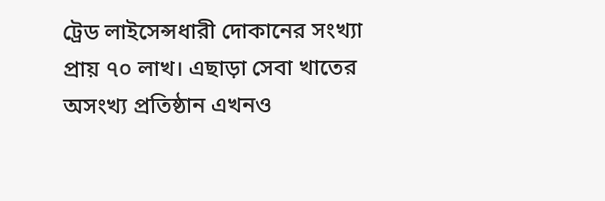ট্রেড লাইসেন্সধারী দোকানের সংখ্যা প্রায় ৭০ লাখ। এছাড়া সেবা খাতের অসংখ্য প্রতিষ্ঠান এখনও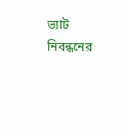ভ্যাট নিবন্ধনের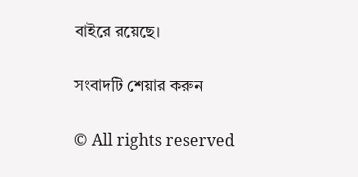বাইরে রয়েছে।

সংবাদটি শেয়ার করুন

© All rights reserved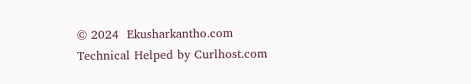© 2024  Ekusharkantho.com
Technical Helped by Curlhost.com